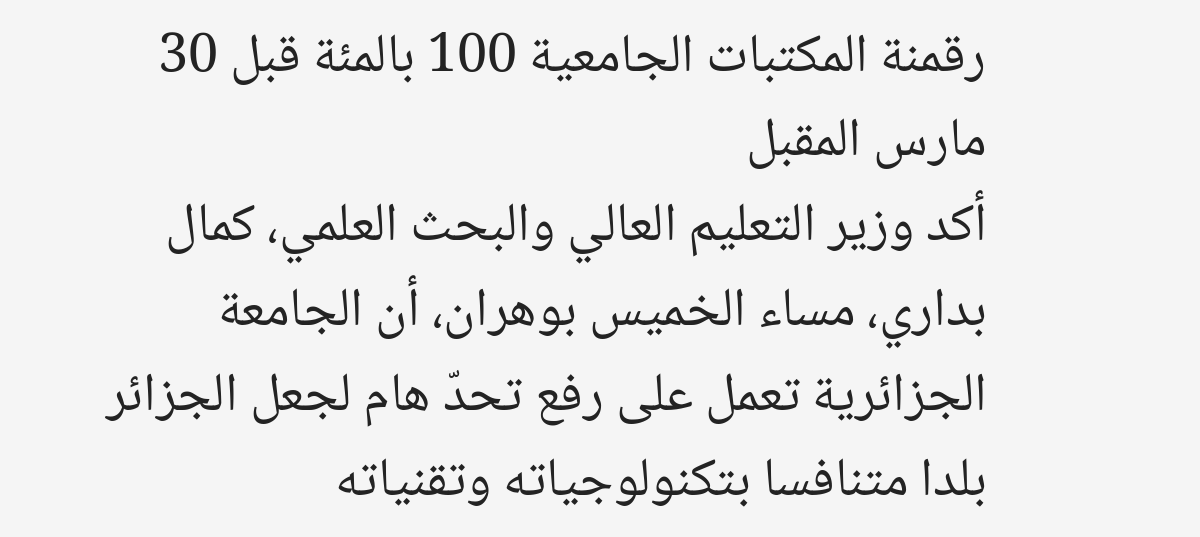رقمنة المكتبات الجامعية 100 بالمئة قبل 30 مارس المقبل
أكد وزير التعليم العالي والبحث العلمي، كمال بداري، مساء الخميس بوهران، أن الجامعة الجزائرية تعمل على رفع تحدّ هام لجعل الجزائر بلدا متنافسا بتكنولوجياته وتقنياته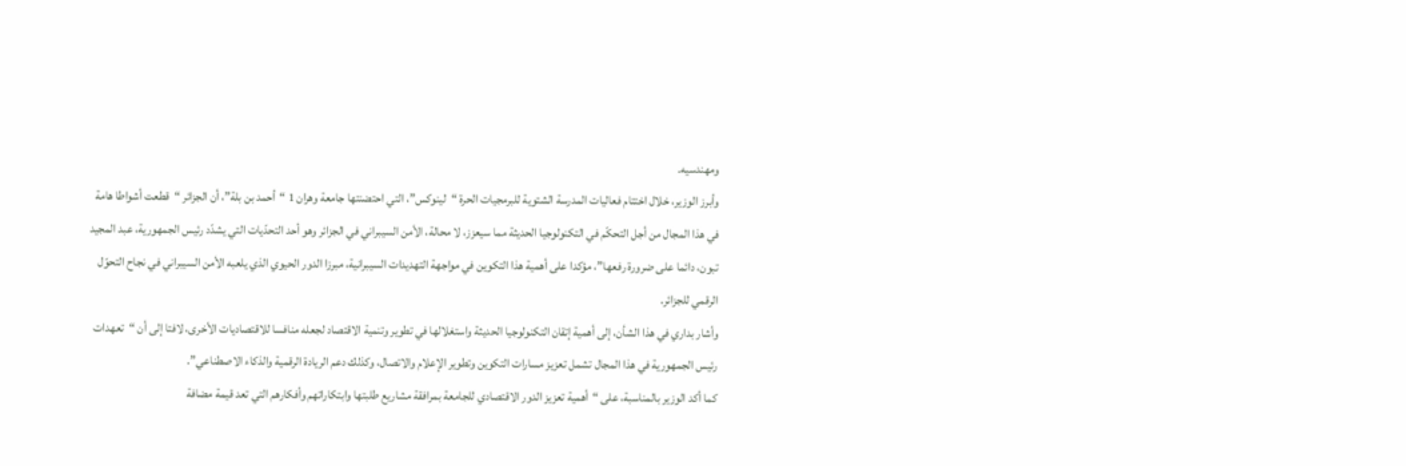ومهندسيه.
وأبرز الوزير، خلال اختتام فعاليات المدرسة الشتوية للبرمجيات الحرة “لينوكس”، التي احتضنتها جامعة وهران 1 “أحمد بن بلة”، أن الجزائر “قطعت أشواطا هامة في هذا المجال من أجل التحكّم في التكنولوجيا الحديثة مما سيعزز، لا محالة، الأمن السيبراني في الجزائر وهو أحد التحدّيات التي يشدّد رئيس الجمهورية، عبد المجيد تبون، دائما على ضرورة رفعها”، مؤكدا على أهمية هذا التكوين في مواجهة التهديدات السيبرانية، مبرزا الدور الحيوي الذي يلعبه الأمن السيبراني في نجاح التحوّل الرقمي للجزائر.
وأشار بداري في هذا الشأن، إلى أهمية إتقان التكنولوجيا الحديثة واستغلالها في تطوير وتنمية الاقتصاد لجعله منافسا للاقتصاديات الأخرى، لافتا إلى أن “تعهدات رئيس الجمهورية في هذا المجال تشمل تعزيز مسارات التكوين وتطوير الإعلام والاتصال، وكذلك دعم الريادة الرقمية والذكاء الاصطناعي”.
كما أكد الوزير بالمناسبة، على “أهمية تعزيز الدور الاقتصادي للجامعة بمرافقة مشاريع طلبتها وابتكاراتهم وأفكارهم التي تعد قيمة مضافة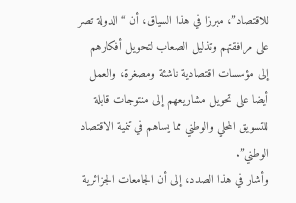للاقتصاد”، مبرزا في هذا السياق، أن “الدولة تصر على مرافقتهم وتذليل الصعاب لتحويل أفكارهم إلى مؤسسات اقتصادية ناشئة ومصغرة، والعمل أيضا على تحويل مشاريعهم إلى منتوجات قابلة للتسويق المحلي والوطني مما يساهم في تنمية الاقتصاد الوطني”.
وأشار في هذا الصدد، إلى أن الجامعات الجزائرية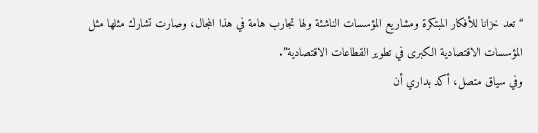“تعد خزانا للأفكار المبتكرة ومشاريع المؤسسات الناشئة ولها تجارب هامة في هذا المجال، وصارت تشارك مثلها مثل المؤسسات الاقتصادية الكبرى في تطوير القطاعات الاقتصادية”.
وفي سياق متصل، أكد بداري أن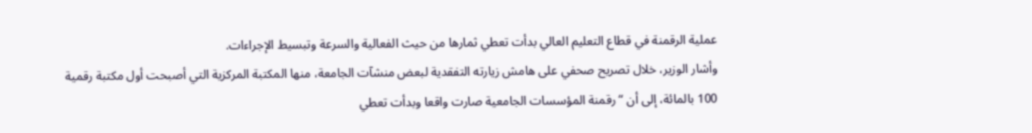عملية الرقمنة في قطاع التعليم العالي بدأت تعطي ثمارها من حيث الفعالية والسرعة وتبسيط الإجراءات.
وأشار الوزير، خلال تصريح صحفي على هامش زيارته التفقدية لبعض منشآت الجامعة، منها المكتبة المركزية التي أصبحت أول مكتبة رقمية 100 بالمائة، إلى أن “رقمنة المؤسسات الجامعية صارت واقعا وبدأت تعطي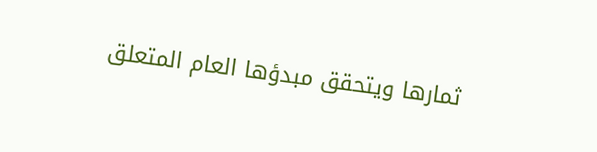ثمارها ويتحقق مبدؤها العام المتعلق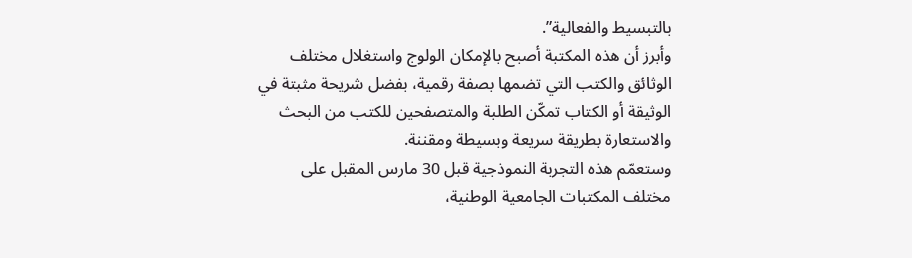بالتبسيط والفعالية”.
وأبرز أن هذه المكتبة أصبح بالإمكان الولوج واستغلال مختلف الوثائق والكتب التي تضمها بصفة رقمية، بفضل شريحة مثبتة في الوثيقة أو الكتاب تمكّن الطلبة والمتصفحين للكتب من البحث والاستعارة بطريقة سريعة وبسيطة ومقننة.
وستعمّم هذه التجربة النموذجية قبل 30 مارس المقبل على مختلف المكتبات الجامعية الوطنية،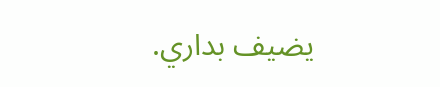يضيف بداري.